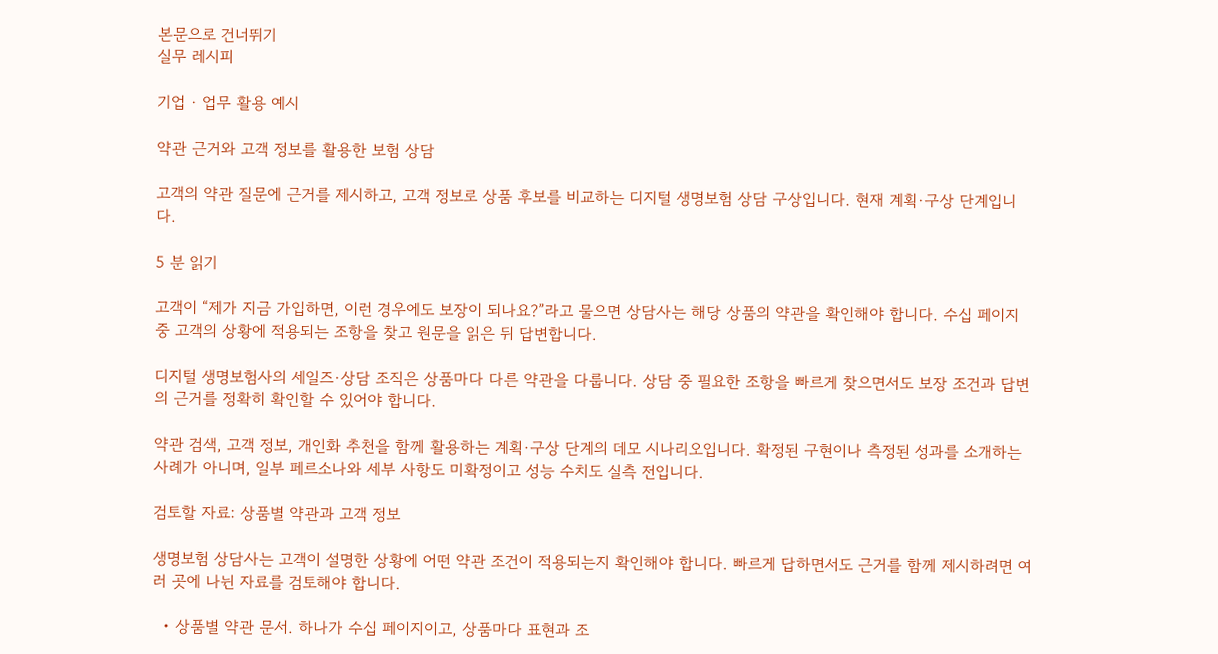본문으로 건너뛰기
실무 레시피

기업 · 업무 활용 예시

약관 근거와 고객 정보를 활용한 보험 상담

고객의 약관 질문에 근거를 제시하고, 고객 정보로 상품 후보를 비교하는 디지털 생명보험 상담 구상입니다. 현재 계획·구상 단계입니다.

5 분 읽기

고객이 “제가 지금 가입하면, 이런 경우에도 보장이 되나요?”라고 물으면 상담사는 해당 상품의 약관을 확인해야 합니다. 수십 페이지 중 고객의 상황에 적용되는 조항을 찾고 원문을 읽은 뒤 답변합니다.

디지털 생명보험사의 세일즈·상담 조직은 상품마다 다른 약관을 다룹니다. 상담 중 필요한 조항을 빠르게 찾으면서도 보장 조건과 답변의 근거를 정확히 확인할 수 있어야 합니다.

약관 검색, 고객 정보, 개인화 추천을 함께 활용하는 계획·구상 단계의 데모 시나리오입니다. 확정된 구현이나 측정된 성과를 소개하는 사례가 아니며, 일부 페르소나와 세부 사항도 미확정이고 성능 수치도 실측 전입니다.

검토할 자료: 상품별 약관과 고객 정보

생명보험 상담사는 고객이 설명한 상황에 어떤 약관 조건이 적용되는지 확인해야 합니다. 빠르게 답하면서도 근거를 함께 제시하려면 여러 곳에 나뉜 자료를 검토해야 합니다.

  • 상품별 약관 문서. 하나가 수십 페이지이고, 상품마다 표현과 조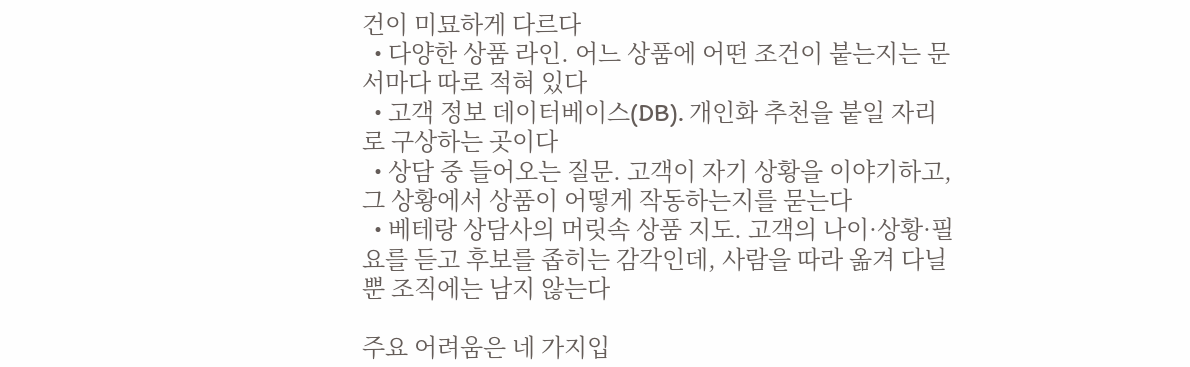건이 미묘하게 다르다
  • 다양한 상품 라인. 어느 상품에 어떤 조건이 붙는지는 문서마다 따로 적혀 있다
  • 고객 정보 데이터베이스(DB). 개인화 추천을 붙일 자리로 구상하는 곳이다
  • 상담 중 들어오는 질문. 고객이 자기 상황을 이야기하고, 그 상황에서 상품이 어떻게 작동하는지를 묻는다
  • 베테랑 상담사의 머릿속 상품 지도. 고객의 나이·상황·필요를 듣고 후보를 좁히는 감각인데, 사람을 따라 옮겨 다닐 뿐 조직에는 남지 않는다

주요 어려움은 네 가지입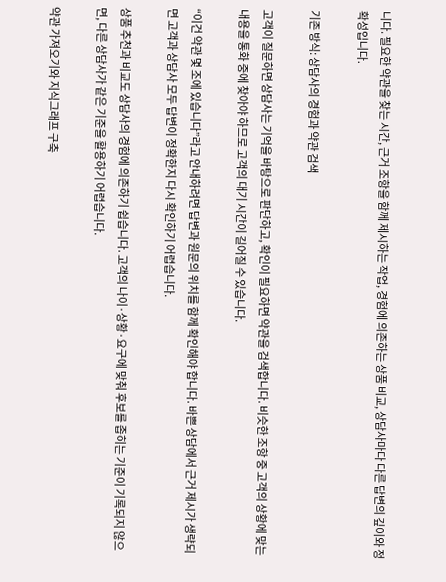니다. 필요한 약관을 찾는 시간, 근거 조항을 함께 제시하는 작업, 경험에 의존하는 상품 비교, 상담사마다 다른 답변의 깊이와 정확성입니다.

기존 방식: 상담사의 경험과 약관 검색

고객이 질문하면 상담사는 기억을 바탕으로 판단하고, 확인이 필요하면 약관을 검색합니다. 비슷한 조항 중 고객의 상황에 맞는 내용을 통화 중에 찾아야 하므로 고객의 대기 시간이 길어질 수 있습니다.

“이건 약관 몇 조에 있습니다”라고 안내하려면 답변과 원문의 위치를 함께 확인해야 합니다. 바쁜 상담에서 근거 제시가 생략되면 고객과 상담사 모두 답변이 정확한지 다시 확인하기 어렵습니다.

상품 추천과 비교도 상담사의 경험에 의존하기 쉽습니다. 고객의 나이·상황·요구에 맞춰 후보를 좁히는 기준이 기록되지 않으면, 다른 상담사가 같은 기준을 활용하기 어렵습니다.

약관 가져오기와 지식그래프 구축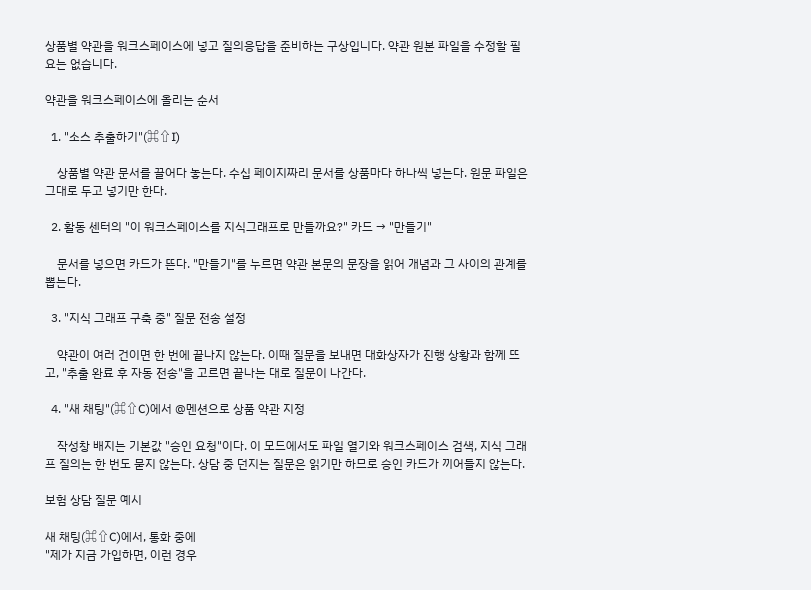상품별 약관을 워크스페이스에 넣고 질의응답을 준비하는 구상입니다. 약관 원본 파일을 수정할 필요는 없습니다.

약관을 워크스페이스에 올리는 순서

  1. "소스 추출하기"(⌘⇧I)

    상품별 약관 문서를 끌어다 놓는다. 수십 페이지짜리 문서를 상품마다 하나씩 넣는다. 원문 파일은 그대로 두고 넣기만 한다.

  2. 활동 센터의 "이 워크스페이스를 지식그래프로 만들까요?" 카드 → "만들기"

    문서를 넣으면 카드가 뜬다. "만들기"를 누르면 약관 본문의 문장을 읽어 개념과 그 사이의 관계를 뽑는다.

  3. "지식 그래프 구축 중" 질문 전송 설정

    약관이 여러 건이면 한 번에 끝나지 않는다. 이때 질문을 보내면 대화상자가 진행 상황과 함께 뜨고, "추출 완료 후 자동 전송"을 고르면 끝나는 대로 질문이 나간다.

  4. "새 채팅"(⌘⇧C)에서 @멘션으로 상품 약관 지정

    작성창 배지는 기본값 "승인 요청"이다. 이 모드에서도 파일 열기와 워크스페이스 검색, 지식 그래프 질의는 한 번도 묻지 않는다. 상담 중 던지는 질문은 읽기만 하므로 승인 카드가 끼어들지 않는다.

보험 상담 질문 예시

새 채팅(⌘⇧C)에서, 통화 중에
"제가 지금 가입하면, 이런 경우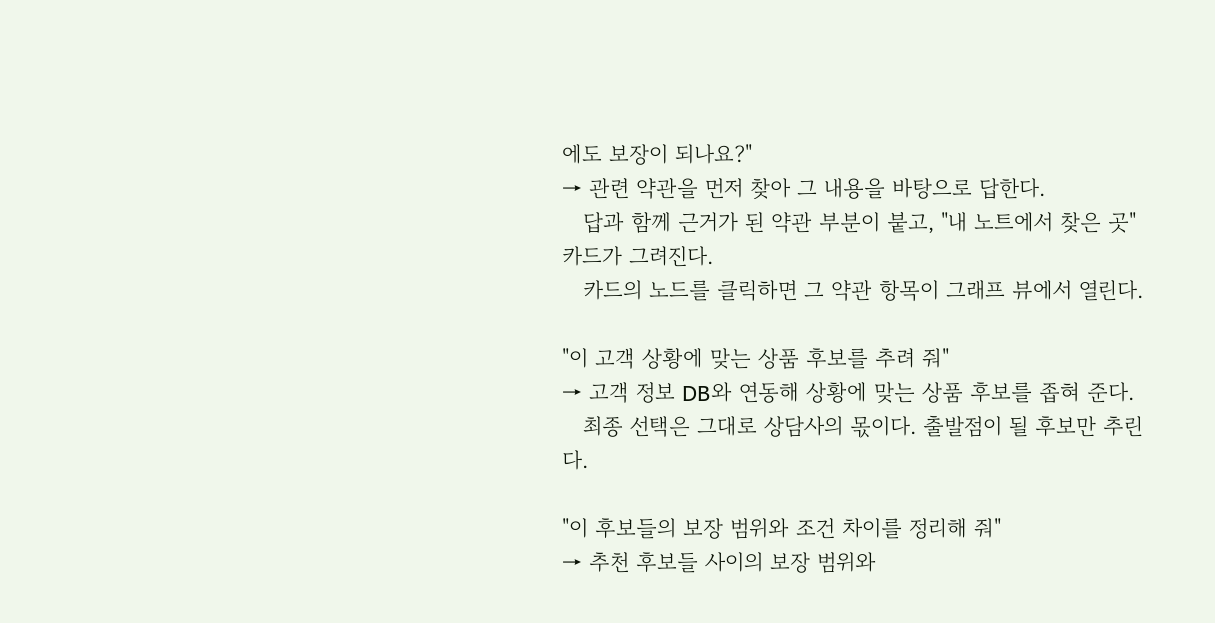에도 보장이 되나요?"
→ 관련 약관을 먼저 찾아 그 내용을 바탕으로 답한다.
   답과 함께 근거가 된 약관 부분이 붙고, "내 노트에서 찾은 곳" 카드가 그려진다.
   카드의 노드를 클릭하면 그 약관 항목이 그래프 뷰에서 열린다.

"이 고객 상황에 맞는 상품 후보를 추려 줘"
→ 고객 정보 DB와 연동해 상황에 맞는 상품 후보를 좁혀 준다.
   최종 선택은 그대로 상담사의 몫이다. 출발점이 될 후보만 추린다.

"이 후보들의 보장 범위와 조건 차이를 정리해 줘"
→ 추천 후보들 사이의 보장 범위와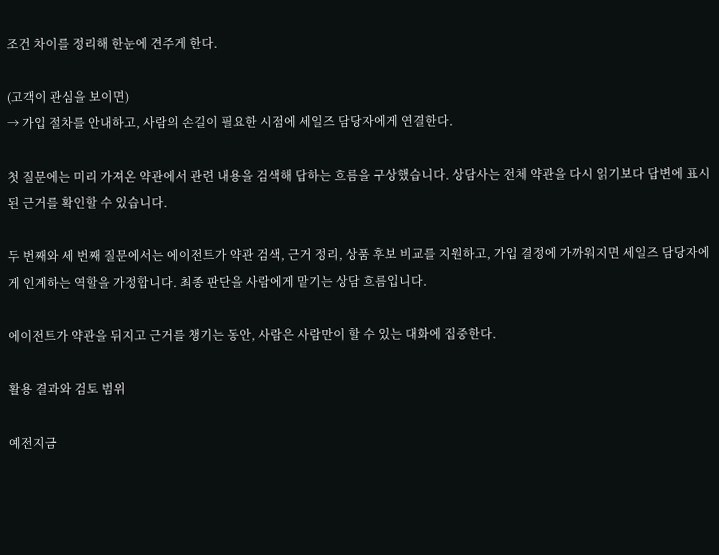조건 차이를 정리해 한눈에 견주게 한다.

(고객이 관심을 보이면)
→ 가입 절차를 안내하고, 사람의 손길이 필요한 시점에 세일즈 담당자에게 연결한다.

첫 질문에는 미리 가져온 약관에서 관련 내용을 검색해 답하는 흐름을 구상했습니다. 상담사는 전체 약관을 다시 읽기보다 답변에 표시된 근거를 확인할 수 있습니다.

두 번째와 세 번째 질문에서는 에이전트가 약관 검색, 근거 정리, 상품 후보 비교를 지원하고, 가입 결정에 가까워지면 세일즈 담당자에게 인계하는 역할을 가정합니다. 최종 판단을 사람에게 맡기는 상담 흐름입니다.

에이전트가 약관을 뒤지고 근거를 챙기는 동안, 사람은 사람만이 할 수 있는 대화에 집중한다.

활용 결과와 검토 범위

예전지금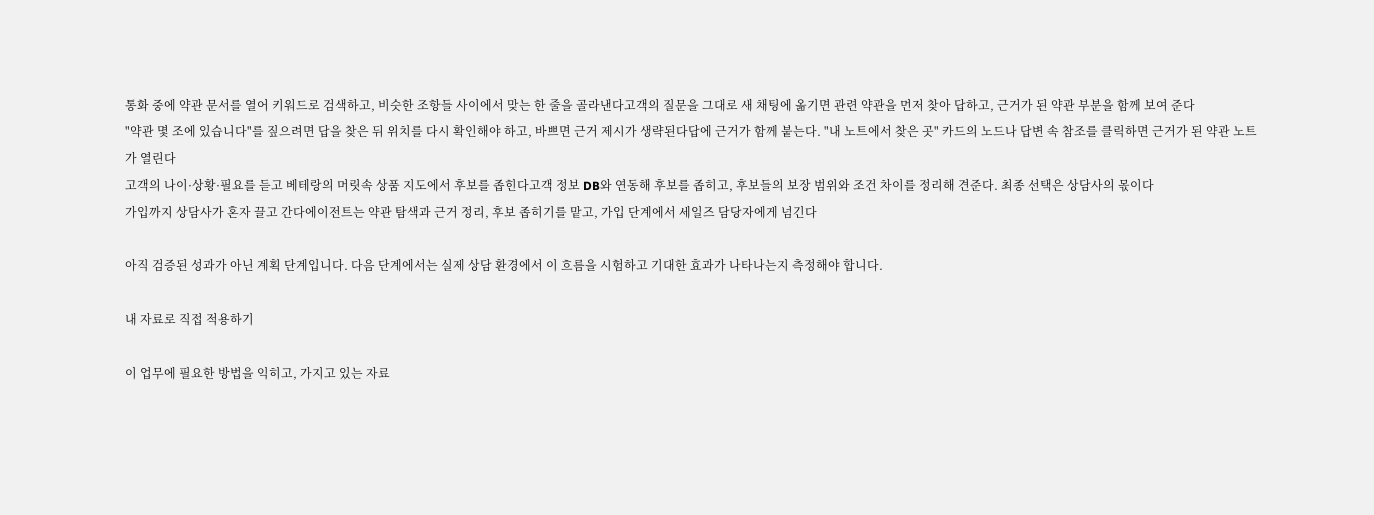통화 중에 약관 문서를 열어 키워드로 검색하고, 비슷한 조항들 사이에서 맞는 한 줄을 골라낸다고객의 질문을 그대로 새 채팅에 옮기면 관련 약관을 먼저 찾아 답하고, 근거가 된 약관 부분을 함께 보여 준다
"약관 몇 조에 있습니다"를 짚으려면 답을 찾은 뒤 위치를 다시 확인해야 하고, 바쁘면 근거 제시가 생략된다답에 근거가 함께 붙는다. "내 노트에서 찾은 곳" 카드의 노드나 답변 속 참조를 클릭하면 근거가 된 약관 노트가 열린다
고객의 나이·상황·필요를 듣고 베테랑의 머릿속 상품 지도에서 후보를 좁힌다고객 정보 DB와 연동해 후보를 좁히고, 후보들의 보장 범위와 조건 차이를 정리해 견준다. 최종 선택은 상담사의 몫이다
가입까지 상담사가 혼자 끌고 간다에이전트는 약관 탐색과 근거 정리, 후보 좁히기를 맡고, 가입 단계에서 세일즈 담당자에게 넘긴다

아직 검증된 성과가 아닌 계획 단계입니다. 다음 단계에서는 실제 상담 환경에서 이 흐름을 시험하고 기대한 효과가 나타나는지 측정해야 합니다.

내 자료로 직접 적용하기

이 업무에 필요한 방법을 익히고, 가지고 있는 자료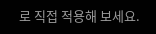로 직접 적용해 보세요.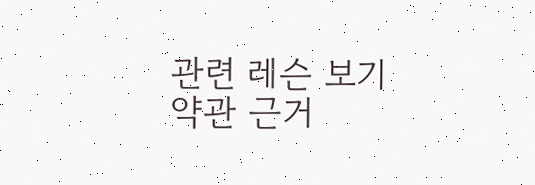관련 레슨 보기
약관 근거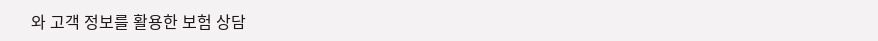와 고객 정보를 활용한 보험 상담